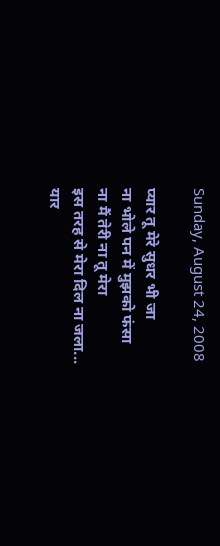Sunday, August 24, 2008

प्यार तू मेरे सुधर भी जा
ना भोले पन में मुझको फंसा
ना मैं तेरी ना तू मेरा
इस तरह से मेरा दिल ना जला...
यार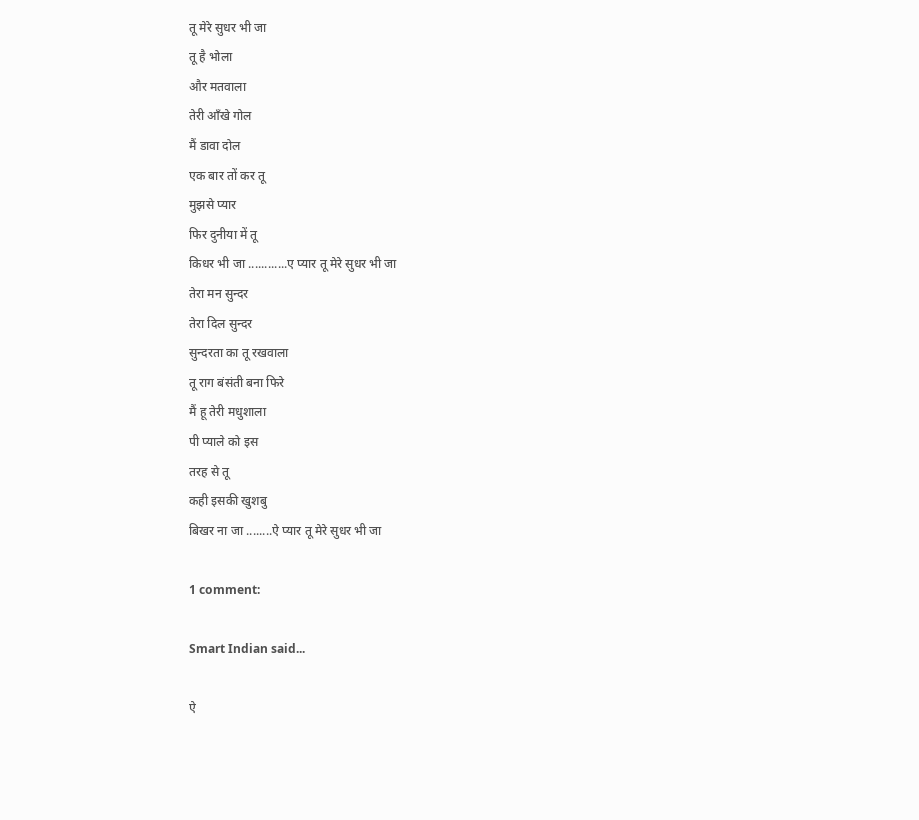तू मेरे सुधर भी जा
तू है भोला
और मतवाला
तेरी आँखे गोल
मैं डावा दोल
एक बार तों कर तू
मुझसे प्यार
फिर दुनीया में तू
किधर भी जा ............ए प्यार तू मेरे सुधर भी जा
तेरा मन सुन्दर
तेरा दिल सुन्दर
सुन्दरता का तू रखवाला
तू राग बंसंती बना फिरे
मैं हू तेरी मधुशाला
पी प्याले को इस
तरह से तू
कही इसकी खुशबु
बिखर ना जा ........ऐ प्यार तू मेरे सुधर भी जा

1 comment:

Smart Indian said...

ऐ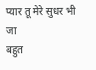प्यार तू मेरे सुधर भी जा
बहुत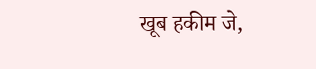खूब हकीम जे,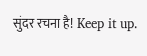सुंदर रचना है! Keep it up.